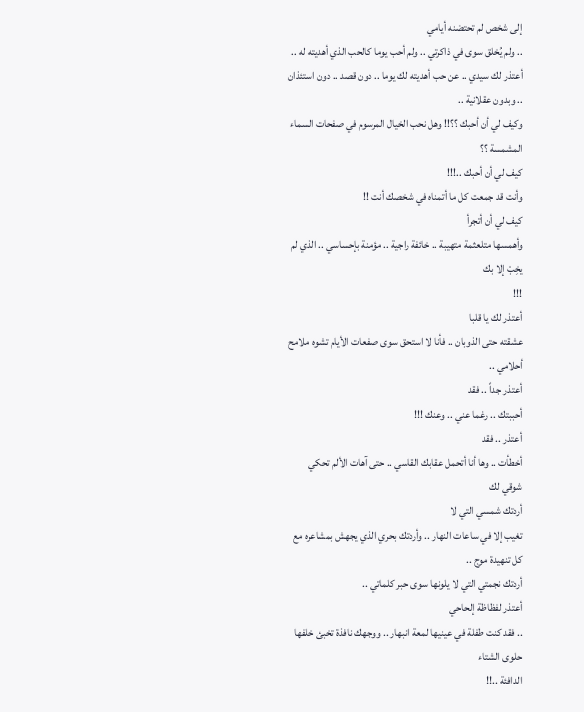إلى شخص لم تحتضنه أيامي
.. ولم يُخلق سوى في ذاكرتي .. ولم أحب يوما كالحب الذي أهديته له ..
أعتذر لك سيدي .. عن حب أهديته لك يوما .. دون قصد .. دون استئذان .. وبدون عقلانية ..
وكيف لي أن أحبك ؟؟!! وهل نحب الخيال المرسوم في صفحات السماء المشمسة ؟؟
كيف لي أن أحبك ..!!!
وأنت قد جمعت كل ما أتمناه في شخصك أنت !!
كيف لي أن أتجرأ
وأهمسها متلعثمة متهيبة .. خائفة راجية .. مؤمنة بإحساسي .. الذي لم يخِبْ إلا بك
!!!
أعتذر لك يا قلبا
عشقته حتى الذوبان .. فأنا لا استحق سوى صفعات الأيام تشوه ملامح أحلامي ..
أعتذر جداً .. فقد
أحببتك .. رغما عني .. وعنك !!!
أعتذر .. فقد
أخطأت .. وها أنا أتحمل عقابك القاسي .. حتى آهات الألم تحكي شوقي لك
أردتك شمسي التي لا
تغيب إلا في ساعات النهار .. وأردتك بحري الذي يجهش بمشاعره مع كل تنهيدة موج ..
أردتك نجمتي التي لا يلونها سوى حبر كلماتي ..
أعتذر لفظاظة إلحاحي
.. فقد كنت طفلة في عينيها لمعة انبهار .. ووجهك نافذة تخبئ خلفها حلوى الشتاء
الدافئة ..!!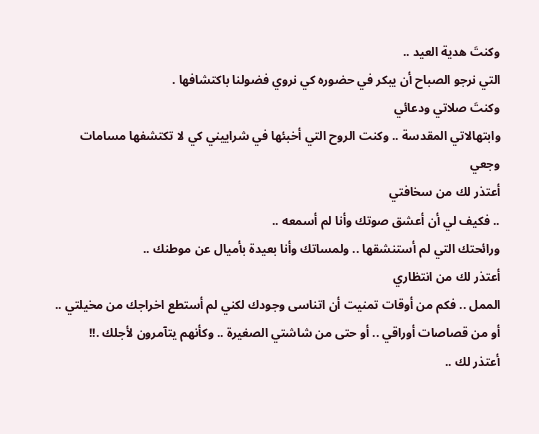وكنتَ هدية العيد ..
التي نرجو الصباح أن يبكر في حضوره كي نروي فضولنا باكتشافها .
وكنتَ صلاتي ودعائي
وابتهالاتي المقدسة .. وكنت الروح التي أخبئها في شراييني كي لا تكتشفها مسامات
وجعي
أعتذر لك من سخافتي
.. فكيف لي أن أعشق صوتك وأنا لم أسمعه ..
ورائحتك التي لم أستنشقها .. ولمساتك وأنا بعيدة بأميال عن موطنك ..
أعتذر لك من انتظاري
الممل .. فكم من أوقات تمنيت أن اتناسى وجودك لكني لم أستطع اخراجك من مخيلتي ..
أو من قصاصات أوراقي .. أو حتى من شاشتي الصغيرة .. وكأنهم يتآمرون لأجلك .!!
أعتذر لك ..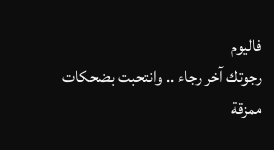فاليوم
رجوتك آخر رجاء .. وانتحبت بضحكات ممزقة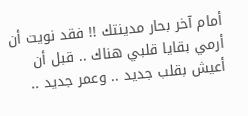أمام آخر بحار مدينتك !! فقد نويت أن أرمي بقايا قلبي هناك .. قبل أن
أعيش بقلب جديد .. وعمر جديد ..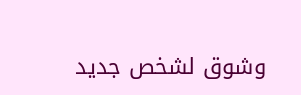وشوق لشخص جديد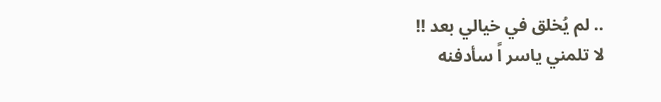.. لم يُخلق في خيالي بعد !!
لا تلمني ياسر اً سأدفنه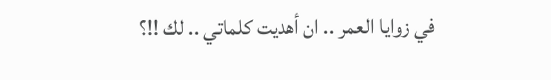في زوايا العمر .. ان أهديت كلماتي .. لك !!؟